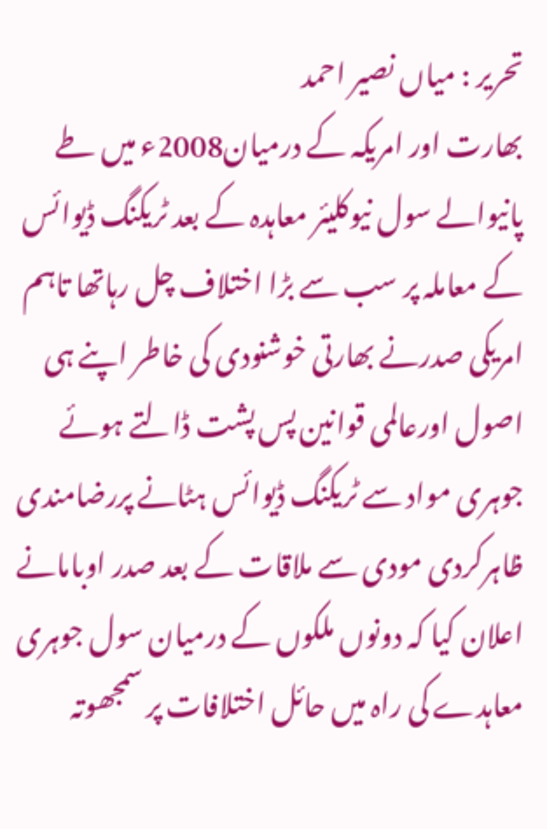تحریر : میاں نصیر احمد
بھارت اور امریکہ کے درمیان2008ء میں طے پانیوالے سول نیوکلیئر معاہدہ کے بعد ٹریکنگ ڈیوائس کے معاملہ پر سب سے بڑا اختلاف چل رہاتھا تاہم امریکی صدرنے بھارتی خوشنودی کی خاطر اپنے ہی اصول اورعالمی قوانین پس پشت ڈالتے ہوئے جوہری مواد سے ٹریکنگ ڈیوائس ہٹانے پررضامندی ظاہرکردی مودی سے ملاقات کے بعد صدر اوبامانے اعلان کیا کہ دونوں ملکوں کے درمیان سول جوہری معاہدے کی راہ میں حائل اختلافات پر سمجھوتہ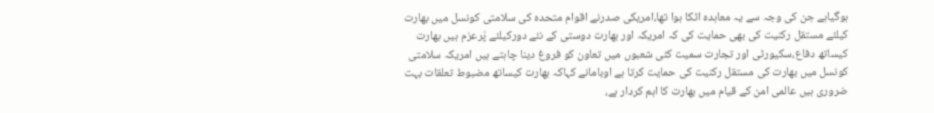ہوگیاہے جن کی وجہ سے یہ معاہدہ اٹکا ہوا تھا،امریکی صدرنے اقوام متحدہ کی سلامتی کونسل میں بھارت کیلئے مستقل رکنیت کی بھی حمایت کی کہ امریکہ اور بھارت دوستی کے نئے دورکیلئے پْرعزم ہیں بھارت کیساتھ دفاع،سکیورٹی اور تجارت سمیت کئی شعبوں میں تعاون کو فروغ دینا چاہتے ہیں امریکہ سلامتی کونسل میں بھارت کی مستقل رکنیت کی حمایت کرتا ہے اوبامانے کہاکہ بھارت کیساتھ مضبوط تعلقات بہت ضروری ہیں عالمی امن کے قیام میں بھارت کا اہم کردار ہے،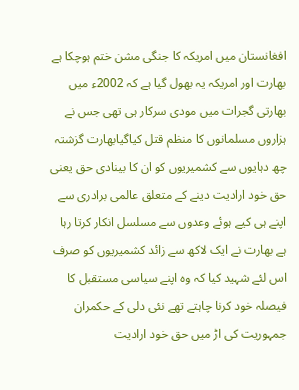افغانستان میں امریکہ کا جنگی مشن ختم ہوچکا ہے بھارت اور امریکہ یہ بھول گیا ہے کہ 2002ء میں بھارتی گجرات میں مودی سرکار ہی تھی جس نے ہزاروں مسلمانوں کا منظم قتل کیاگیابھارت گزشتہ چھ دہایوں سے کشمیریوں کو ان کا بینادی حق یعنی حق خود ارادیت دینے کے متعلق عالمی برادری سے اپنے ہی کیے ہوئے وعدوں سے مسلسل انکار کرتا رہا ہے بھارت نے ایک لاکھ سے زائد کشمیریوں کو صرف اس لئے شہید کیا کہ وہ اپنے سیاسی مستقبل کا فیصلہ خود کرنا چاہتے تھے نئی دلی کے حکمران جمہوریت کی اڑ میں حق خود ارادیت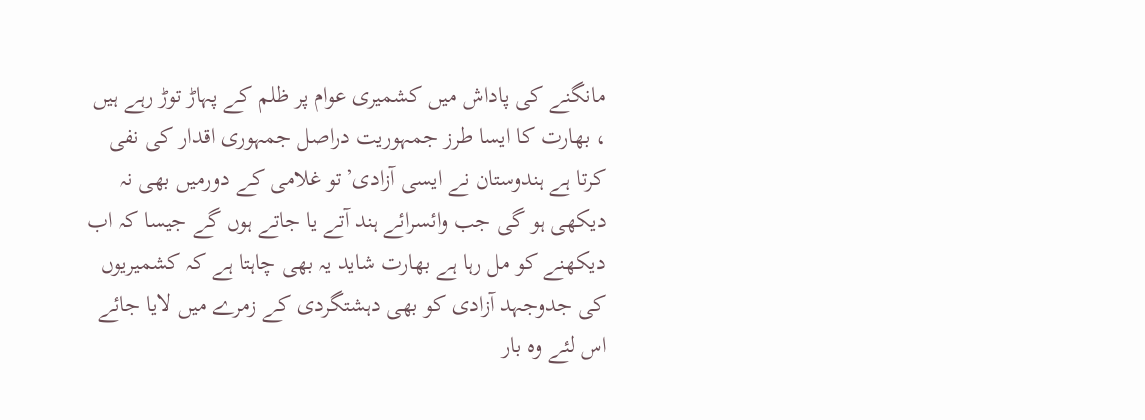مانگنے کی پاداش میں کشمیری عوام پر ظلم کے پہاڑ توڑ رہے ہیں ، بھارت کا ایسا طرز جمہوریت دراصل جمہوری اقدار کی نفی کرتا ہے ہندوستان نے ایسی آزادی’تو غلامی کے دورمیں بھی نہ دیکھی ہو گی جب وائسرائے ہند آتے یا جاتے ہوں گے جیسا کہ اب دیکھنے کو مل رہا ہے بھارت شاید یہ بھی چاہتا ہے کہ کشمیریوں کی جدوجہد آزادی کو بھی دہشتگردی کے زمرے میں لایا جائے اس لئے وہ بار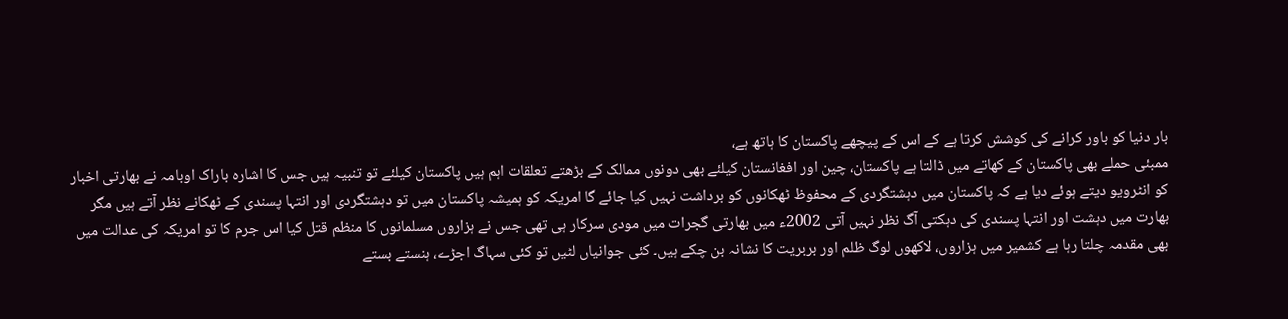بار دنیا کو باور کرانے کی کوشش کرتا ہے کے اس کے پیچھے پاکستان کا ہاتھ ہے،
ممبئی حملے بھی پاکستان کے کھاتے میں ڈالتا ہے پاکستان، چین اور افغانستان کیلئے بھی دونوں ممالک کے بڑھتے تعلقات اہم ہیں پاکستان کیلئے تو تنبیہ ہیں جس کا اشارہ باراک اوبامہ نے بھارتی اخبار کو انٹرویو دیتے ہوئے دیا ہے کہ پاکستان میں دہشتگردی کے محفوظ ٹھکانوں کو برداشت نہیں کیا جائے گا امریکہ کو ہمیشہ پاکستان میں تو دہشتگردی اور انتہا پسندی کے ٹھکانے نظر آتے ہیں مگر بھارت میں دہشت اور انتہا پسندی کی دہکتی آگ نظر نہیں آتی 2002ء میں بھارتی گجرات میں مودی سرکار ہی تھی جس نے ہزاروں مسلمانوں کا منظم قتل کیا اس جرم کا تو امریکہ کی عدالت میں بھی مقدمہ چلتا رہا ہے کشمیر میں ہزاروں، لاکھوں لوگ ظلم اور بربریت کا نشانہ بن چکے ہیں۔ کئی جوانیاں لٹیں تو کئی سہاگ اجڑے، ہنستے بستے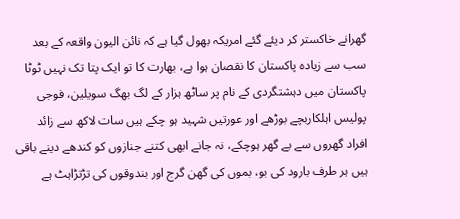گھرانے خاکستر کر دیئے گئے امریکہ بھول گیا ہے کہ نائن الیون واقعہ کے بعد سب سے زیادہ پاکستان کا نقصان ہوا ہے، بھارت کا تو ایک پتا تک نہیں ٹوٹا پاکستان میں دہشتگردی کے نام پر ساٹھ ہزار کے لگ بھگ سویلین، فوجی پولیس اہلکاربچے بوڑھے اور عورتیں شہید ہو چکے ہیں سات لاکھ سے زائد افراد گھروں سے بے گھر ہوچکے، نہ جانے ابھی کتنے جنازوں کو کندھے دینے باقی ہیں ہر طرف بارود کی بو، بموں کی گھن گرج اور بندوقوں کی تڑتڑاہٹ ہے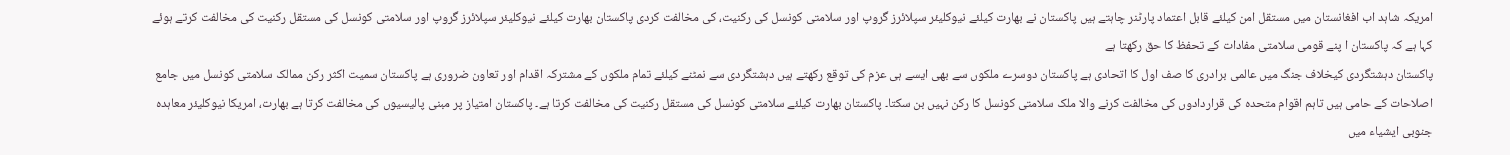امریکہ شاہد اب افغانستان میں مستقل امن کیلئے قابل اعتماد پارٹنر چاہتے ہیں پاکستان نے بھارت کیلئے نیوکلیئر سپلائرز گروپ اور سلامتی کونسل کی رکنیت، کی مخالفت کردی پاکستان بھارت کیلئے نیوکلیئر سپلائرز گروپ اور سلامتی کونسل کی مستقل رکنیت کی مخالفت کرتے ہوئے کہا ہے کہ پاکستان ا پنے قومی سلامتی مفادات کے تحفظ کا حق رکھتا ہے
پاکستان دہشتگردی کیخلاف جنگ میں عالمی برادری کا صف اول کا اتحادی ہے پاکستان دوسرے ملکوں سے بھی ایسے ہی عزم کی توقع رکھتے ہیں دہشتگردی سے نمٹنے کیلئے تمام ملکوں کے مشترکہ اقدام اور تعاون ضروری ہے پاکستان سمیت اکثر رکن ممالک سلامتی کونسل میں جامع اصلاحات کے حامی ہیں تاہم اقوام متحدہ کی قراردادوں کی مخالفت کرنے والا ملک سلامتی کونسل کا رکن نہیں بن سکتا۔ پاکستان بھارت کیلئے سلامتی کونسل کی مستقل رکنیت کی مخالفت کرتا ہے۔ پاکستان امتیاز پر مبنی پالیسیوں کی مخالفت کرتا ہے بھارت، امریکا نیوکلیئر معاہدہ جنوبی ایشیاء میں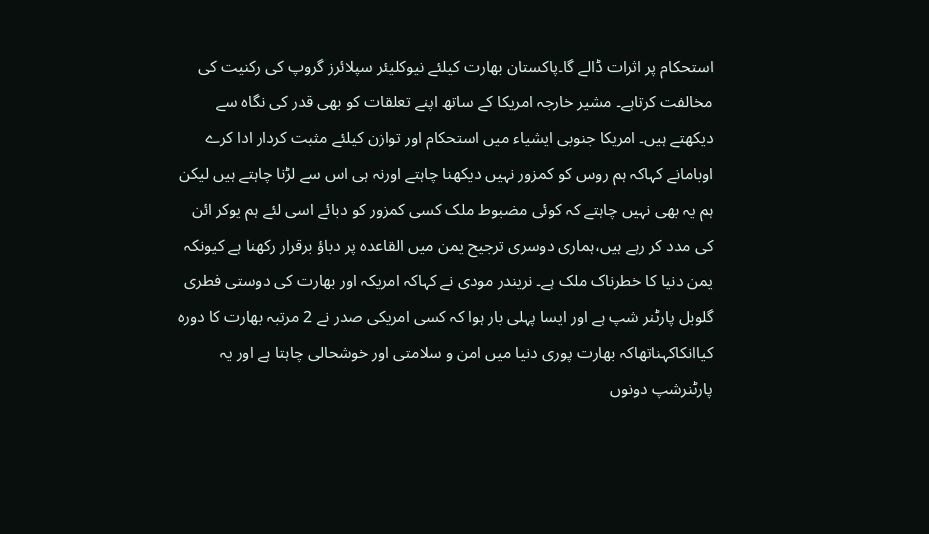استحکام پر اثرات ڈالے گا۔پاکستان بھارت کیلئے نیوکلیئر سپلائرز گروپ کی رکنیت کی مخالفت کرتاہے۔ مشیر خارجہ امریکا کے ساتھ اپنے تعلقات کو بھی قدر کی نگاہ سے دیکھتے ہیں۔ امریکا جنوبی ایشیاء میں استحکام اور توازن کیلئے مثبت کردار ادا کرے اوبامانے کہاکہ ہم روس کو کمزور نہیں دیکھنا چاہتے اورنہ ہی اس سے لڑنا چاہتے ہیں لیکن ہم یہ بھی نہیں چاہتے کہ کوئی مضبوط ملک کسی کمزور کو دبائے اسی لئے ہم یوکر ائن کی مدد کر رہے ہیں،ہماری دوسری ترجیح یمن میں القاعدہ پر دباؤ برقرار رکھنا ہے کیونکہ یمن دنیا کا خطرناک ملک ہے۔ نریندر مودی نے کہاکہ امریکہ اور بھارت کی دوستی فطری گلوبل پارٹنر شپ ہے اور ایسا پہلی بار ہوا کہ کسی امریکی صدر نے 2 مرتبہ بھارت کا دورہ کیاانکاکہناتھاکہ بھارت پوری دنیا میں امن و سلامتی اور خوشحالی چاہتا ہے اور یہ پارٹنرشپ دونوں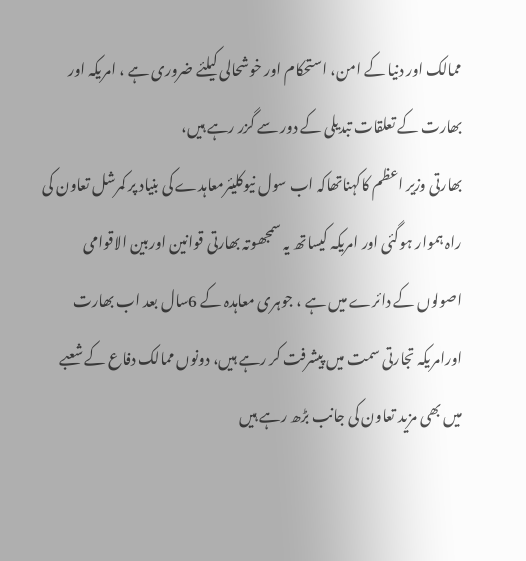ممالک اور دنیا کے امن، استحکام اور خوشحالی کیلئے ضروری ہے ، امریکہ اور بھارت کے تعلقات تبدیلی کے دور سے گزر رہے ہیں،
بھارتی وزیر اعظم کاکہناتھاکہ اب سول نیوکلیئرمعاہدے کی بنیاد پر کمرشل تعاون کی راہ ہموار ہوگئی اور امریکہ کیساتھ یہ سمجھوتہ بھارتی قوانین اوربین الاقوامی اصولوں کے دائرے میں ہے ، جوہری معاہدہ کے 6سال بعد اب بھارت اورامریکہ تجارتی سمت میں پیشرفت کر رہے ہیں، دونوں ممالک دفاع کے شعبے میں بھی مزید تعاون کی جانب بڑھ رہے ہیں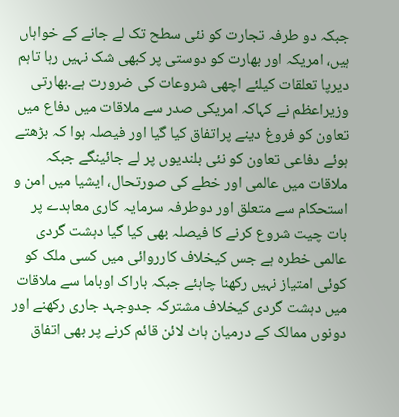جبکہ دو طرفہ تجارت کو نئی سطح تک لے جانے کے خواہاں ہیں، امریکہ اور بھارت کو دوستی پر کبھی شک نہیں رہا تاہم دیرپا تعلقات کیلئے اچھی شروعات کی ضرورت ہے۔بھارتی وزیراعظم نے کہاکہ امریکی صدر سے ملاقات میں دفاع میں تعاون کو فروغ دینے پراتفاق کیا گیا اور فیصلہ ہوا کہ بڑھتے ہوئے دفاعی تعاون کو نئی بلندیوں پر لے جائینگے جبکہ ملاقات میں عالمی اور خطے کی صورتحال، ایشیا میں امن و استحکام سے متعلق اور دوطرفہ سرمایہ کاری معاہدے پر بات چیت شروع کرنے کا فیصلہ بھی کیا گیا دہشت گردی عالمی خطرہ ہے جس کیخلاف کارروائی میں کسی ملک کو کوئی امتیاز نہیں رکھنا چاہئے جبکہ باراک اوباما سے ملاقات میں دہشت گردی کیخلاف مشترکہ جدوجہد جاری رکھنے اور دونوں ممالک کے درمیان ہاٹ لائن قائم کرنے پر بھی اتفاق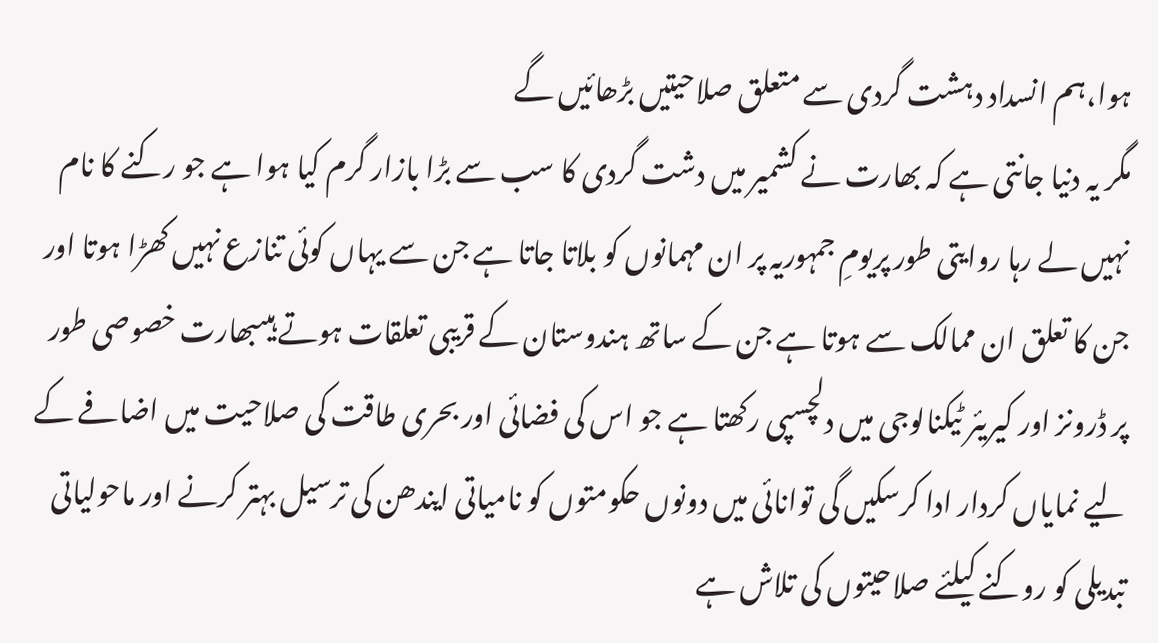ہوا،ہم انسداد دہشت گردی سے متعلق صلاحیتیں بڑھائیں گے
مگر یہ دنیا جانتی ہے کہ بھارت نے کشمیر میں دشت گردی کا سب سے بڑا بازار گرم کیا ہوا ہے جو رکنے کا نام نہیں لے رہا روایتی طور پریومِ جمہوریہ پر ان مہمانوں کو بلاتا جاتا ہے جن سے یہاں کوئی تنازع نہیں کھڑا ہوتا اور جن کا تعلق ان ممالک سے ہوتا ہے جن کے ساتھ ہندوستان کے قریبی تعلقات ہوتے ہیںبھارت خصوصی طور پر ڈرونز اور کیریئر ٹیکنالوجی میں دلچسپی رکھتا ہے جو اس کی فضائی اور بحری طاقت کی صلاحیت میں اضافے کے لیے نمایاں کردار ادا کرسکیں گی توانائی میں دونوں حکومتوں کو نامیاتی ایندھن کی ترسیل بہتر کرنے اور ماحولیاتی تبدیلی کو روکنے کیلئے صلاحیتوں کی تلاش ہے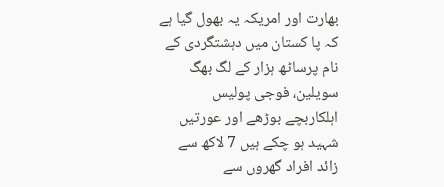بھارت اور امریکہ یہ بھول گیا ہے کہ پا کستان میں دہشتگردی کے نام پرساٹھ ہزار کے لگ بھگ سویلین، فوجی پولیس اہلکاربچے بوڑھے اور عورتیں شہید ہو چکے ہیں 7 لاکھ سے زائد افراد گھروں سے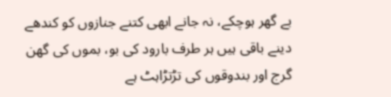بے گھر ہوچکے، نہ جانے ابھی کتنے جنازوں کو کندھے دینے باقی ہیں ہر طرف بارود کی بو، بموں کی گھن گرج اور بندوقوں کی تڑتڑاہٹ ہے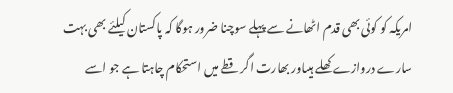امریکہ کو کوئی بھی قدم اٹھانے سے پہلے سوچنا ضرور ہوگا کہ پاکستان کیلئے بھی بہت سارے دروازے کھلے ہیںاور بھارت اگر قطے میں استحکام چاہتا ہے جو اسے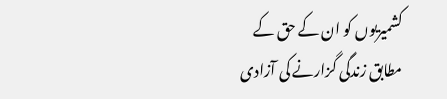کشمیریوں کو ان کے حق کے مطابق زندگی گزارنے کی آزادی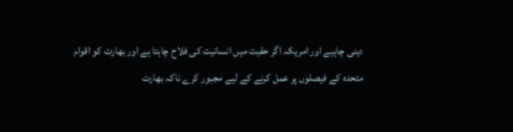دینی چاہیے اور امریکہ اگر حقیت میں انسانیت کی فلاح چاہتا ہے اور بھارت کو اقوام متحدہ کے فیصلوں پر عمل کرنے کے لیے مجبور کرے ناکہ بھارت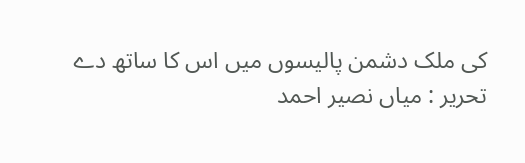کی ملک دشمن پالیسوں میں اس کا ساتھ دے
تحریر : میاں نصیر احمد